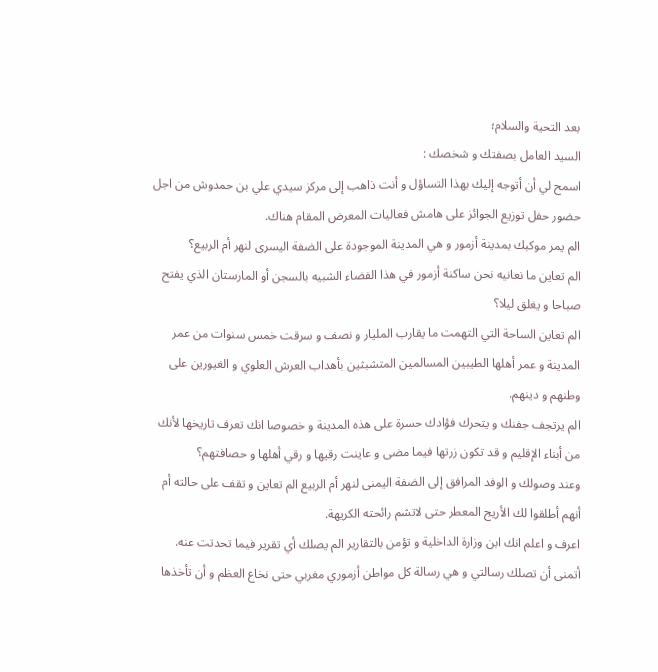بعد التحية والسلام؛
السيد العامل بصفتك و شخصك :
اسمح لي أن أتوجه إليك بهذا التساؤل و أنت ذاهب إلى مركز سيدي علي بن حمدوش من اجل حضور حفل توزيع الجوائز على هامش فعاليات المعرض المقام هناك.
الم يمر موكبك بمدينة أزمور و هي المدينة الموجودة على الضفة اليسرى لنهر أم الربيع؟
الم تعاين ما نعانيه نحن ساكنة أزمور في هذا الفضاء الشبيه بالسجن أو المارستان الذي يفتح صباحا و يغلق ليلا؟
الم تعاين الساحة التي التهمت ما يقارب المليار و نصف و سرقت خمس سنوات من عمر المدينة و عمر أهلها الطيبين المسالمين المتشبثين بأهداب العرش العلوي و الغيورين على وطنهم و دينهم.
الم يرتجف جفنك و يتحرك فؤادك حسرة على هذه المدينة و خصوصا انك تعرف تاريخها لأنك من أبناء الإقليم و قد تكون زرتها فيما مضى و عاينت رقيها و رقي أهلها و حصافتهم؟
وعند وصولك و الوفد المرافق إلى الضفة اليمنى لنهر أم الربيع الم تعاين و تقف على حالته أم أنهم أطلقوا لك الأريج المعطر حتى لاتشم رائحته الكريهة.
اعرف و اعلم انك ابن وزارة الداخلية و تؤمن بالتقارير الم يصلك أي تقرير فيما تحدتت عنه.
أتمنى أن تصلك رسالتي و هي رسالة كل مواطن أزموري مغربي حتى نخاع العظم و أن تأخذها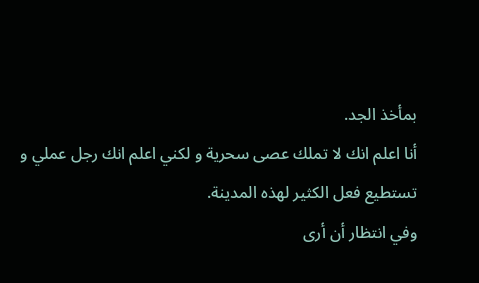بمأخذ الجد.
أنا اعلم انك لا تملك عصى سحرية و لكني اعلم انك رجل عملي و تستطيع فعل الكثير لهذه المدينة.
وفي انتظار أن أرى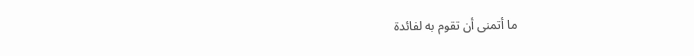ما أتمنى أن تقوم به لفائدة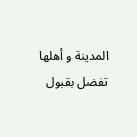المدينة و أهلها تفضل بقبول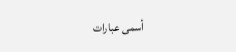أسمى عبارات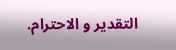التقدير و الاحترام.